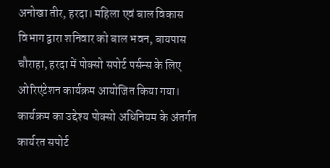अनोखा तीर, हरदा। महिला एवं बाल विकास विभाग द्वारा शनिवार को बाल भवन, बायपास चौराहा, हरदा में पोक्सो सपोर्ट पर्सन्स के लिए ओरिएंटेशन कार्यक्रम आयोजित किया गया। कार्यक्रम का उद्देश्य पोक्सो अधिनियम के अंतर्गत कार्यरत सपोर्ट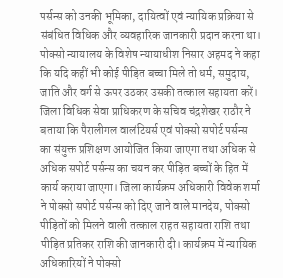पर्सन्स को उनकी भूमिका, दायित्वों एवं न्यायिक प्रक्रिया से संबंधित विधिक और व्यवहारिक जानकारी प्रदान करना था। पोक्सो न्यायालय के विशेष न्यायाधीश निसार अहमद ने कहा कि यदि कहीं भी कोई पीड़ित बच्चा मिले तो धर्म, समुदाय, जाति और वर्ग से ऊपर उठकर उसकी तत्काल सहायता करें। जिला विधिक सेवा प्राधिकरण के सचिव चंद्रशेखर राठौर ने बताया कि पैरालीगल वालंटियर्स एवं पोक्सो सपोर्ट पर्सन्स का संयुक्त प्रशिक्षण आयोजित किया जाएगा तथा अधिक से अधिक सपोर्ट पर्सन्स का चयन कर पीड़ित बच्चों के हित में कार्य कराया जाएगा। जिला कार्यक्रम अधिकारी विवेक शर्मा ने पोक्सो सपोर्ट पर्सन्स को दिए जाने वाले मानदेय, पोक्सो पीड़ितों को मिलने वाली तत्काल राहत सहायता राशि तथा पीड़ित प्रतिकर राशि की जानकारी दी। कार्यक्रम में न्यायिक अधिकारियों ने पोक्सो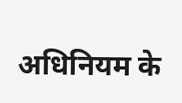अधिनियम के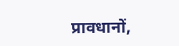प्रावधानों,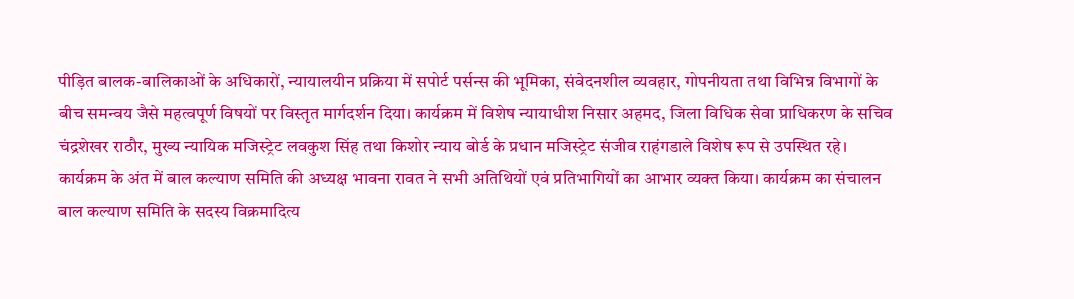पीड़ित बालक-बालिकाओं के अधिकारों, न्यायालयीन प्रक्रिया में सपोर्ट पर्सन्स की भूमिका, संवेदनशील व्यवहार, गोपनीयता तथा विभिन्न विभागों के बीच समन्वय जैसे महत्वपूर्ण विषयों पर विस्तृत मार्गदर्शन दिया। कार्यक्रम में विशेष न्यायाधीश निसार अहमद, जिला विधिक सेवा प्राधिकरण के सचिव चंद्रशेखर राठौर, मुख्य न्यायिक मजिस्ट्रेट लवकुश सिंह तथा किशोर न्याय बोर्ड के प्रधान मजिस्ट्रेट संजीव राहंगडाले विशेष रूप से उपस्थित रहे। कार्यक्रम के अंत में बाल कल्याण समिति की अध्यक्ष भावना रावत ने सभी अतिथियों एवं प्रतिभागियों का आभार व्यक्त किया। कार्यक्रम का संचालन बाल कल्याण समिति के सदस्य विक्रमादित्य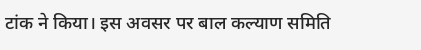टांक ने किया। इस अवसर पर बाल कल्याण समिति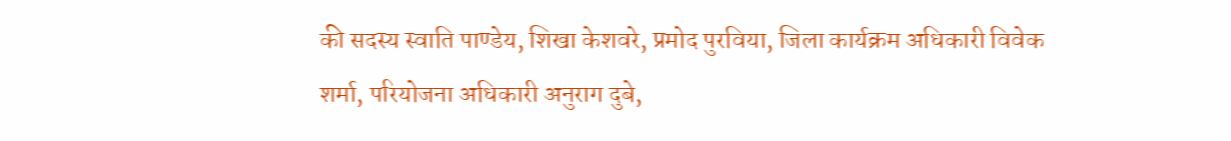की सदस्य स्वाति पाण्डेय, शिखा केशवरे, प्रमोद पुरविया, जिला कार्यक्रम अधिकारी विवेक शर्मा, परियोजना अधिकारी अनुराग दुबे,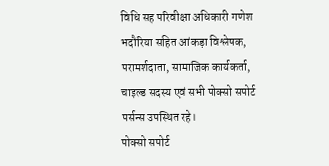विधि सह परिवीक्षा अधिकारी गणेश भदौरिया सहित आंकड़ा विश्लेषक, परामर्शदाता, सामाजिक कार्यकर्ता, चाइल्ड सदस्य एवं सभी पोक्सो सपोर्ट पर्सन्स उपस्थित रहे।
पोक्सो सपोर्ट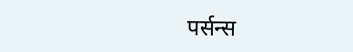पर्सन्स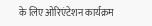के लिए ओरिएंटेशन कार्यक्रम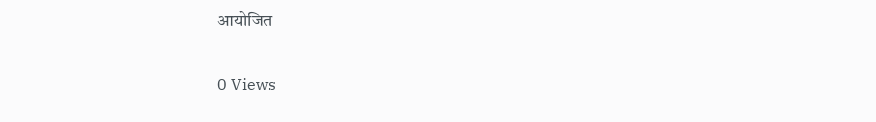आयोजित

0 Views